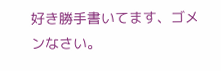好き勝手書いてます、ゴメンなさい。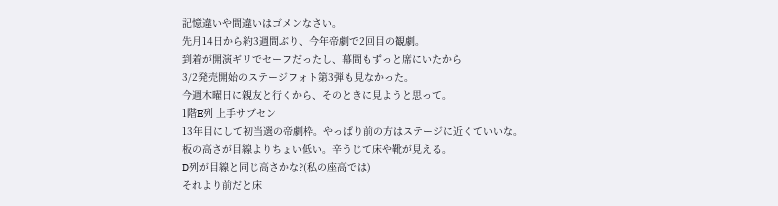記憶違いや間違いはゴメンなさい。
先月14日から約3週間ぶり、今年帝劇で2回目の観劇。
到着が開演ギリでセーフだったし、幕間もずっと席にいたから
3/2発売開始のステージフォト第3弾も見なかった。
今週木曜日に親友と行くから、そのときに見ようと思って。
1階E列 上手サブセン
13年目にして初当選の帝劇枠。やっぱり前の方はステージに近くていいな。
板の高さが目線よりちょい低い。辛うじて床や靴が見える。
D列が目線と同じ高さかな?(私の座高では)
それより前だと床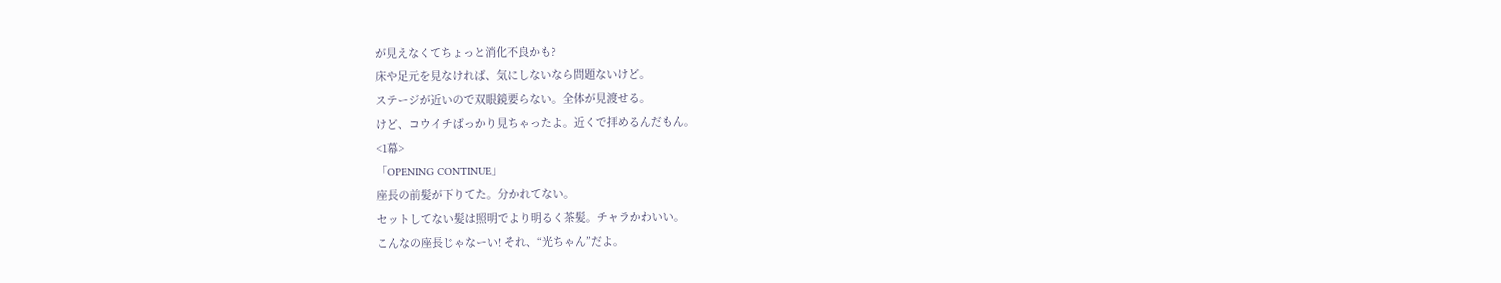が見えなくてちょっと消化不良かも?
床や足元を見なければ、気にしないなら問題ないけど。
ステージが近いので双眼鏡要らない。全体が見渡せる。
けど、コウイチばっかり見ちゃったよ。近くで拝めるんだもん。
<1幕>
「OPENING CONTINUE」
座長の前髪が下りてた。分かれてない。
セットしてない髪は照明でより明るく茶髪。チャラかわいい。
こんなの座長じゃなーい! それ、“光ちゃん”だよ。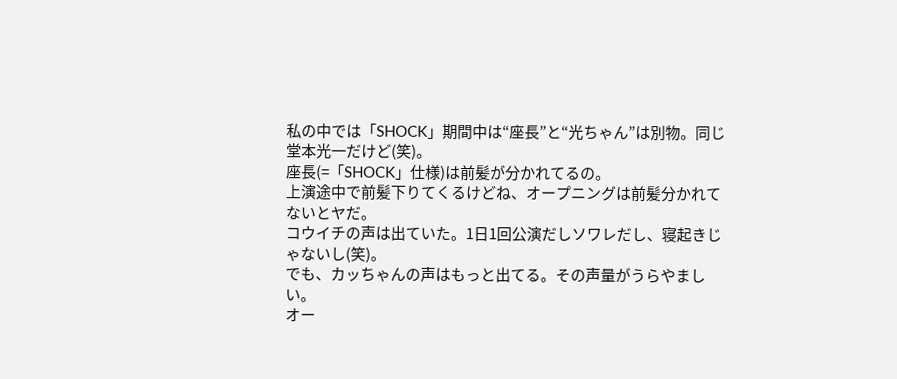私の中では「SHOCK」期間中は“座長”と“光ちゃん”は別物。同じ堂本光一だけど(笑)。
座長(=「SHOCK」仕様)は前髪が分かれてるの。
上演途中で前髪下りてくるけどね、オープニングは前髪分かれてないとヤだ。
コウイチの声は出ていた。1日1回公演だしソワレだし、寝起きじゃないし(笑)。
でも、カッちゃんの声はもっと出てる。その声量がうらやましい。
オー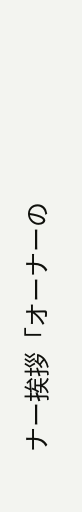ナー挨拶「オーナーの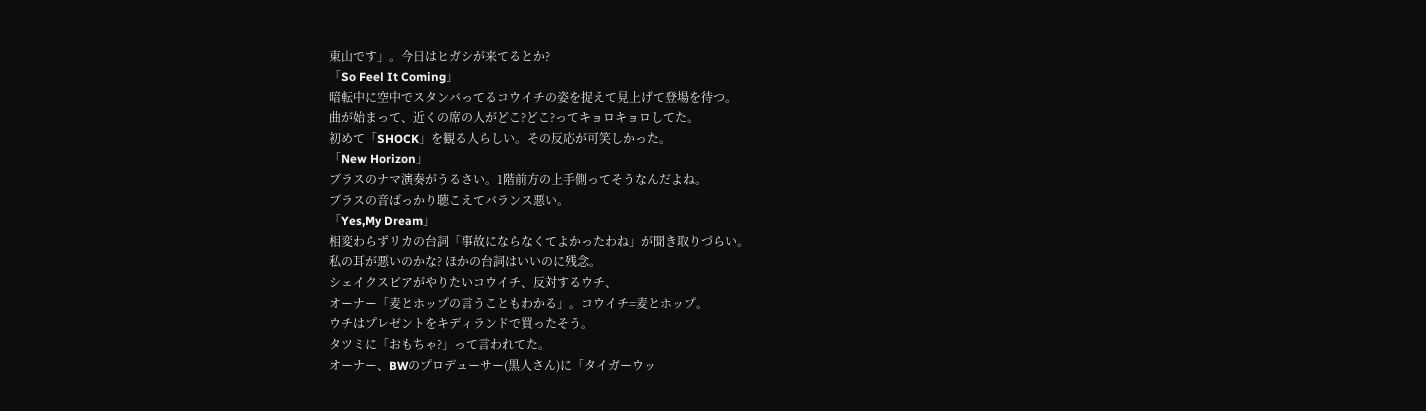東山です」。今日はヒガシが来てるとか?
「So Feel It Coming」
暗転中に空中でスタンバってるコウイチの姿を捉えて見上げて登場を待つ。
曲が始まって、近くの席の人がどこ?どこ?ってキョロキョロしてた。
初めて「SHOCK」を観る人らしい。その反応が可笑しかった。
「New Horizon」
ブラスのナマ演奏がうるさい。1階前方の上手側ってそうなんだよね。
ブラスの音ばっかり聴こえてバランス悪い。
「Yes,My Dream」
相変わらずリカの台詞「事故にならなくてよかったわね」が聞き取りづらい。
私の耳が悪いのかな? ほかの台詞はいいのに残念。
シェイクスピアがやりたいコウイチ、反対するウチ、
オーナー「麦とホップの言うこともわかる」。コウイチ=麦とホップ。
ウチはプレゼントをキディランドで買ったそう。
タツミに「おもちゃ?」って言われてた。
オーナー、BWのプロデューサー(黒人さん)に「タイガーウッ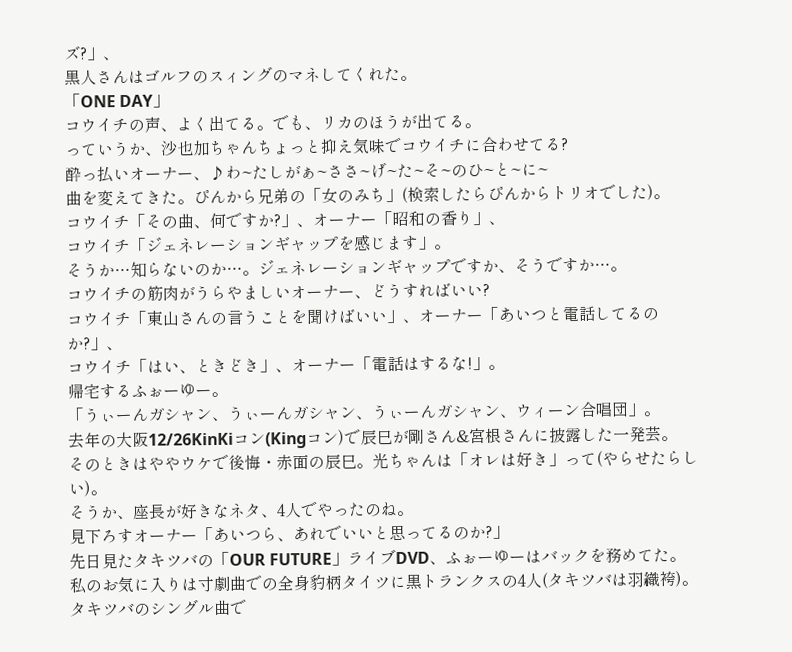ズ?」、
黒人さんはゴルフのスィングのマネしてくれた。
「ONE DAY」
コウイチの声、よく出てる。でも、リカのほうが出てる。
っていうか、沙也加ちゃんちょっと抑え気味でコウイチに合わせてる?
酔っ払いオーナー、♪わ~たしがぁ~ささ~げ~た~そ~のひ~と~に~
曲を変えてきた。ぴんから兄弟の「女のみち」(検索したらぴんからトリオでした)。
コウイチ「その曲、何ですか?」、オーナー「昭和の香り」、
コウイチ「ジェネレーションギャップを感じます」。
そうか…知らないのか…。ジェネレーションギャップですか、そうですか…。
コウイチの筋肉がうらやましいオーナー、どうすればいい?
コウイチ「東山さんの言うことを聞けばいい」、オーナー「あいつと電話してるのか?」、
コウイチ「はい、ときどき」、オーナー「電話はするな!」。
帰宅するふぉーゆー。
「うぃーんガシャン、うぃーんガシャン、うぃーんガシャン、ウィーン合唱団」。
去年の大阪12/26KinKiコン(Kingコン)で辰巳が剛さん&宮根さんに披露した一発芸。
そのときはややウケで後悔・赤面の辰巳。光ちゃんは「オレは好き」って(やらせたらしい)。
そうか、座長が好きなネタ、4人でやったのね。
見下ろすオーナー「あいつら、あれでいいと思ってるのか?」
先日見たタキツバの「OUR FUTURE」ライブDVD、ふぉーゆーはバックを務めてた。
私のお気に入りは寸劇曲での全身豹柄タイツに黒トランクスの4人(タキツバは羽織袴)。
タキツバのシングル曲で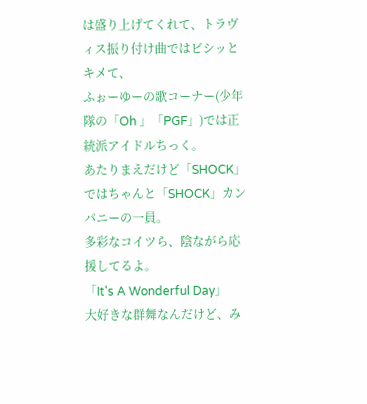は盛り上げてくれて、トラヴィス振り付け曲ではビシッとキメて、
ふぉーゆーの歌コーナー(少年隊の「Oh 」「PGF」)では正統派アイドルちっく。
あたりまえだけど「SHOCK」ではちゃんと「SHOCK」カンパニーの一員。
多彩なコイツら、陰ながら応援してるよ。
「It's A Wonderful Day」
大好きな群舞なんだけど、み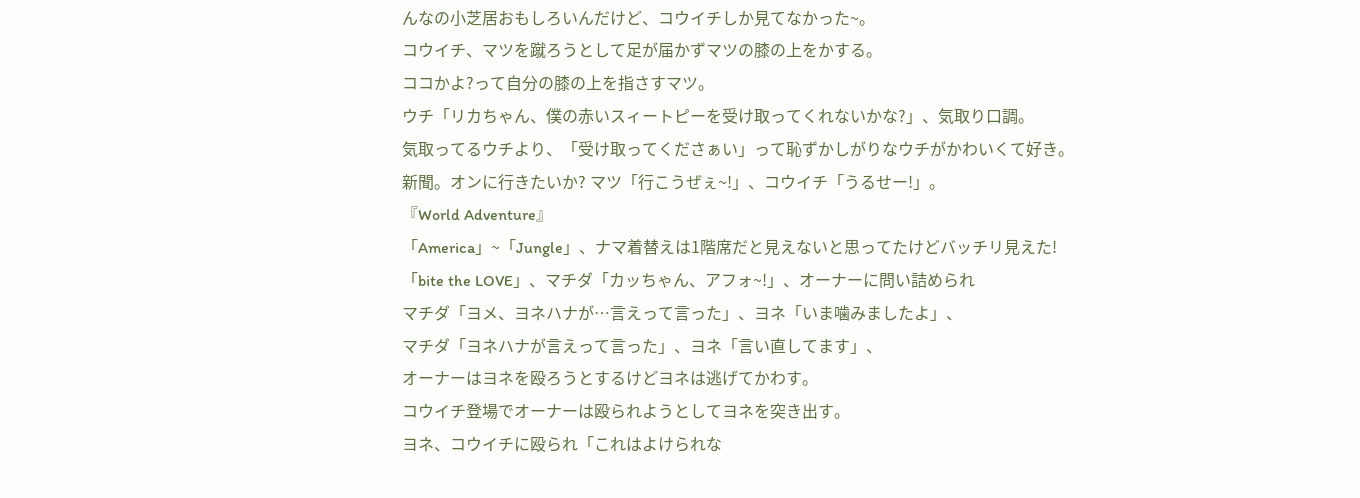んなの小芝居おもしろいんだけど、コウイチしか見てなかった~。
コウイチ、マツを蹴ろうとして足が届かずマツの膝の上をかする。
ココかよ?って自分の膝の上を指さすマツ。
ウチ「リカちゃん、僕の赤いスィートピーを受け取ってくれないかな?」、気取り口調。
気取ってるウチより、「受け取ってくださぁい」って恥ずかしがりなウチがかわいくて好き。
新聞。オンに行きたいか? マツ「行こうぜぇ~!」、コウイチ「うるせー!」。
『World Adventure』
「America」~「Jungle」、ナマ着替えは1階席だと見えないと思ってたけどバッチリ見えた!
「bite the LOVE」、マチダ「カッちゃん、アフォ~!」、オーナーに問い詰められ
マチダ「ヨメ、ヨネハナが…言えって言った」、ヨネ「いま噛みましたよ」、
マチダ「ヨネハナが言えって言った」、ヨネ「言い直してます」、
オーナーはヨネを殴ろうとするけどヨネは逃げてかわす。
コウイチ登場でオーナーは殴られようとしてヨネを突き出す。
ヨネ、コウイチに殴られ「これはよけられな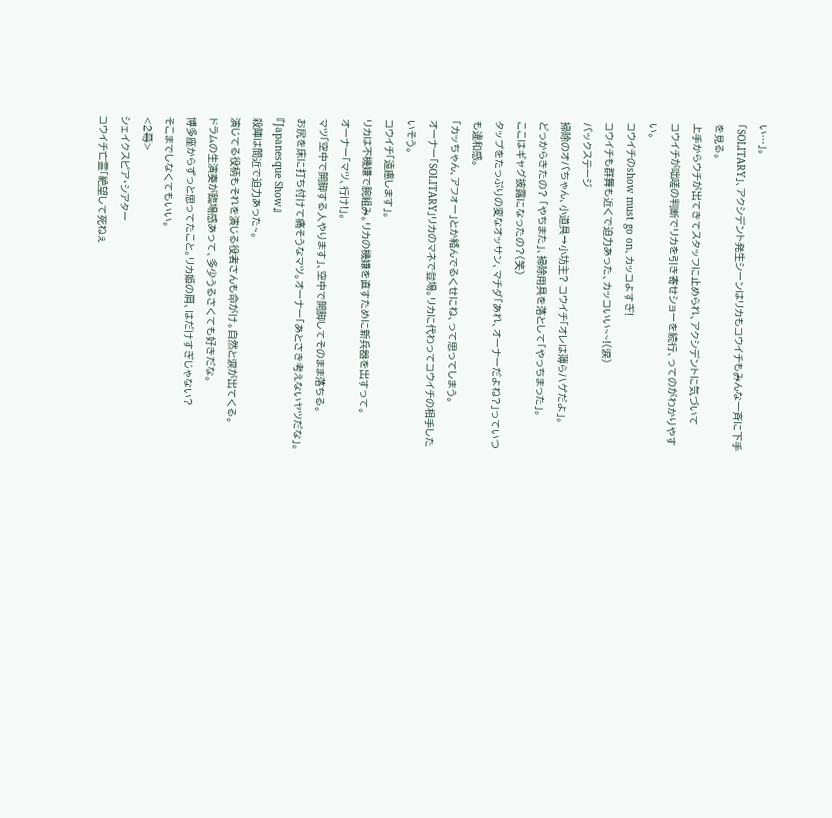い…」。
「SOLITARY」、アクシデント発生シーンはリカもコウイチもみんな一斉に下手を見る。
上手からウチが出てきてスタッフに止められ、アクシデントに気づいて
コウイチが咄嗟の判断でリカを引き寄せショーを続行、ってのがわかりやすい。
コウイチのshow must go on、カッコよすぎ!
コウイチも群舞も近くで迫力あった、カッコいい~~!(涙)
バックステージ
掃除のオバちゃん、小道具→小坊主? コウイチ「オレは薄らハゲだよ」。
どっからきたの? 「やちまた」、掃除用具を落として「やっちまった」。
ここはギャグ披露になったの?(笑)
タップをたっぷりの変なオッサン、マチダ「あれ、オーナーだよね?」っていつも違和感。
「カッちゃん、アフォー」とか絡んでるくせにね、って思ってしまう。
オーナー「SOLITARY」リカのマネで登場。リカに代わってコウイチの相手したいそう。
コウイチ「遠慮します」。
リカは不機嫌で腕組み。リカの機嫌を直すために新兵器を出すって。
オーナー「マツ、行け!」。
マツ「空中で開脚する人やります」、空中で開脚してそのまま落ちる。
お尻を床に打ち付けて痛そうなマツ。オーナー「あとさき考えないヤツだな」。
『Japanesque Show』
殺陣は間近で迫力あった~。
演じてる役柄もそれを演じる役者さんも命がけ。自然と涙が出てくる。
ドラムの生演奏が臨場感あって、多少うるさくても好きだな。
博多座からずっと思ってたこと。リカ姫の肩、はだけすぎじゃない?
そこまでしなくてもいい。
<2幕>
シェイクスピア・シアター
コウイチ亡霊「絶望して死ねぇ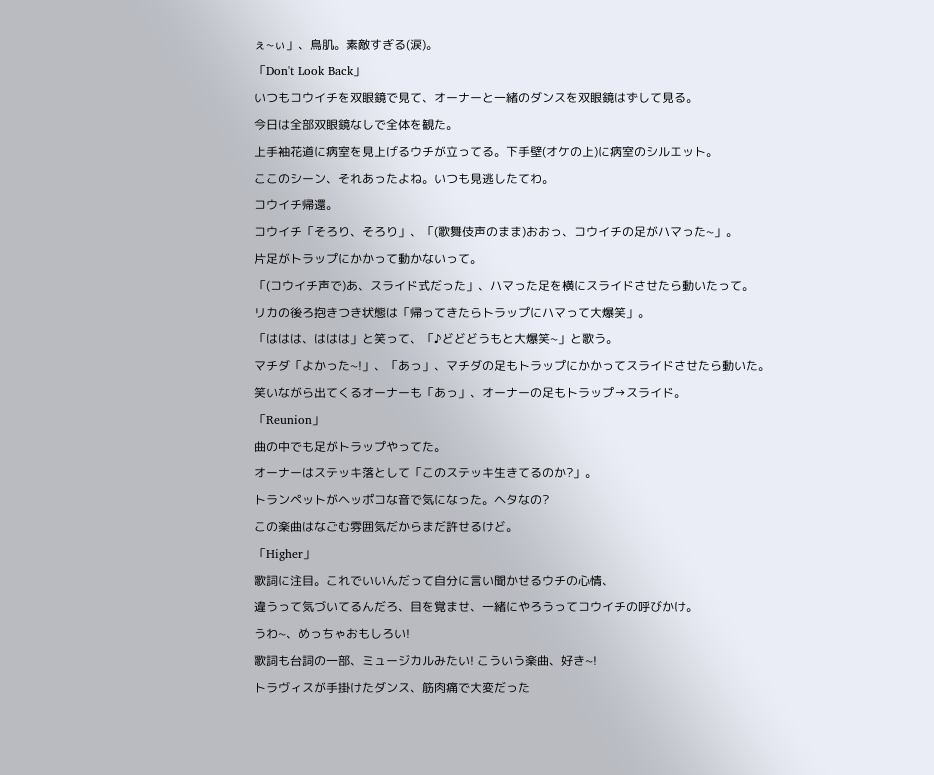ぇ~ぃ」、鳥肌。素敵すぎる(涙)。
「Don't Look Back」
いつもコウイチを双眼鏡で見て、オーナーと一緒のダンスを双眼鏡はずして見る。
今日は全部双眼鏡なしで全体を観た。
上手袖花道に病室を見上げるウチが立ってる。下手壁(オケの上)に病室のシルエット。
ここのシーン、それあったよね。いつも見逃したてわ。
コウイチ帰還。
コウイチ「そろり、そろり」、「(歌舞伎声のまま)おおっ、コウイチの足がハマった~」。
片足がトラップにかかって動かないって。
「(コウイチ声で)あ、スライド式だった」、ハマった足を横にスライドさせたら動いたって。
リカの後ろ抱きつき状態は「帰ってきたらトラップにハマって大爆笑」。
「ははは、ははは」と笑って、「♪どどどうもと大爆笑~」と歌う。
マチダ「よかった~!」、「あっ」、マチダの足もトラップにかかってスライドさせたら動いた。
笑いながら出てくるオーナーも「あっ」、オーナーの足もトラップ→スライド。
「Reunion」
曲の中でも足がトラップやってた。
オーナーはステッキ落として「このステッキ生きてるのか?」。
トランペットがヘッポコな音で気になった。ヘタなの?
この楽曲はなごむ雰囲気だからまだ許せるけど。
「Higher」
歌詞に注目。これでいいんだって自分に言い聞かせるウチの心情、
違うって気づいてるんだろ、目を覚ませ、一緒にやろうってコウイチの呼びかけ。
うわ~、めっちゃおもしろい!
歌詞も台詞の一部、ミュージカルみたい! こういう楽曲、好き~!
トラヴィスが手掛けたダンス、筋肉痛で大変だった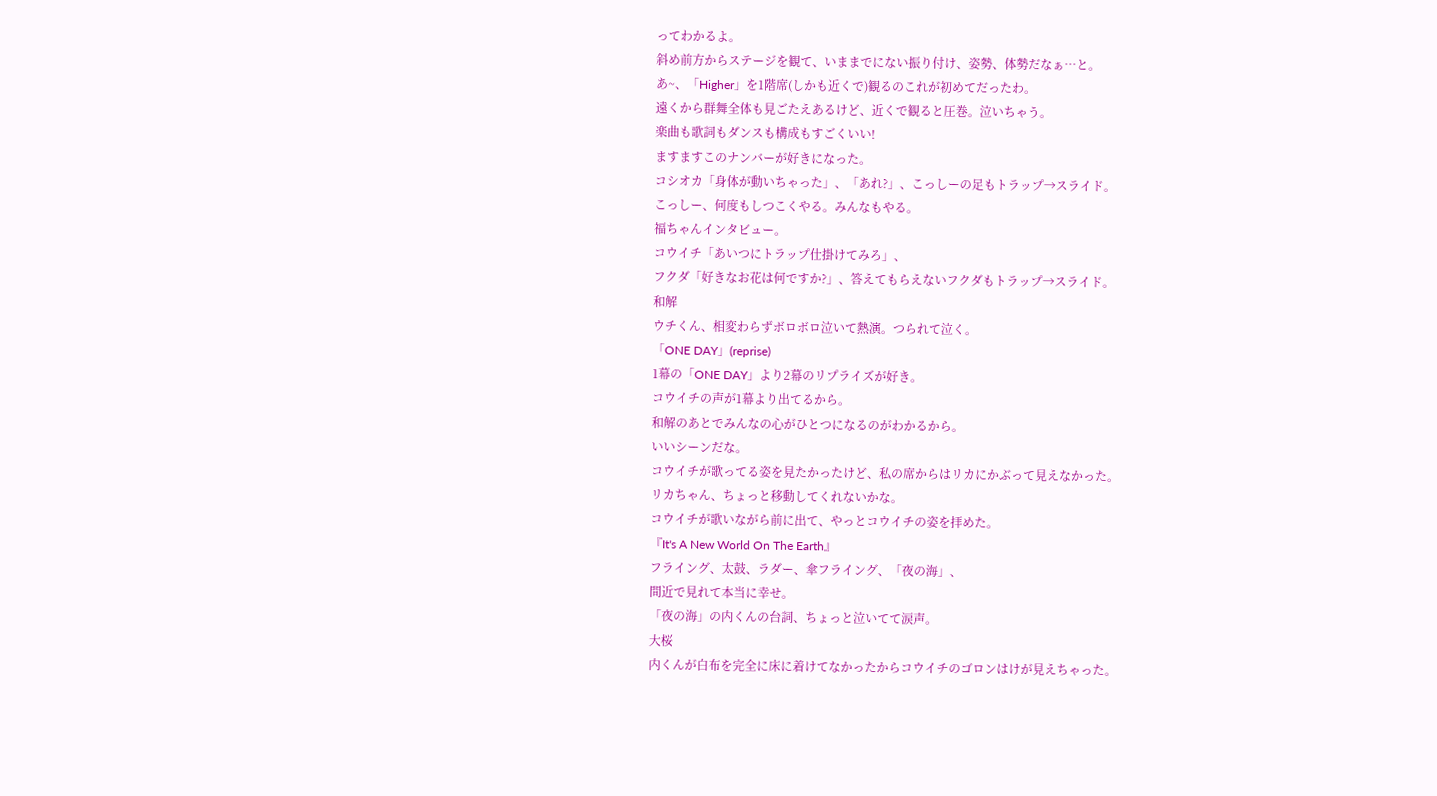ってわかるよ。
斜め前方からステージを観て、いままでにない振り付け、姿勢、体勢だなぁ…と。
あ~、「Higher」を1階席(しかも近くで)観るのこれが初めてだったわ。
遠くから群舞全体も見ごたえあるけど、近くで観ると圧巻。泣いちゃう。
楽曲も歌詞もダンスも構成もすごくいい!
ますますこのナンバーが好きになった。
コシオカ「身体が動いちゃった」、「あれ?」、こっしーの足もトラップ→スライド。
こっしー、何度もしつこくやる。みんなもやる。
福ちゃんインタビュー。
コウイチ「あいつにトラップ仕掛けてみろ」、
フクダ「好きなお花は何ですか?」、答えてもらえないフクダもトラップ→スライド。
和解
ウチくん、相変わらずボロボロ泣いて熱演。つられて泣く。
「ONE DAY」(reprise)
1幕の「ONE DAY」より2幕のリプライズが好き。
コウイチの声が1幕より出てるから。
和解のあとでみんなの心がひとつになるのがわかるから。
いいシーンだな。
コウイチが歌ってる姿を見たかったけど、私の席からはリカにかぶって見えなかった。
リカちゃん、ちょっと移動してくれないかな。
コウイチが歌いながら前に出て、やっとコウイチの姿を拝めた。
『It's A New World On The Earth』
フライング、太鼓、ラダー、傘フライング、「夜の海」、
間近で見れて本当に幸せ。
「夜の海」の内くんの台詞、ちょっと泣いてて涙声。
大桜
内くんが白布を完全に床に着けてなかったからコウイチのゴロンはけが見えちゃった。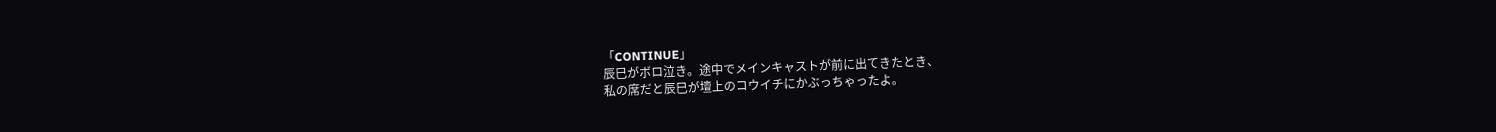「CONTINUE」
辰巳がボロ泣き。途中でメインキャストが前に出てきたとき、
私の席だと辰巳が壇上のコウイチにかぶっちゃったよ。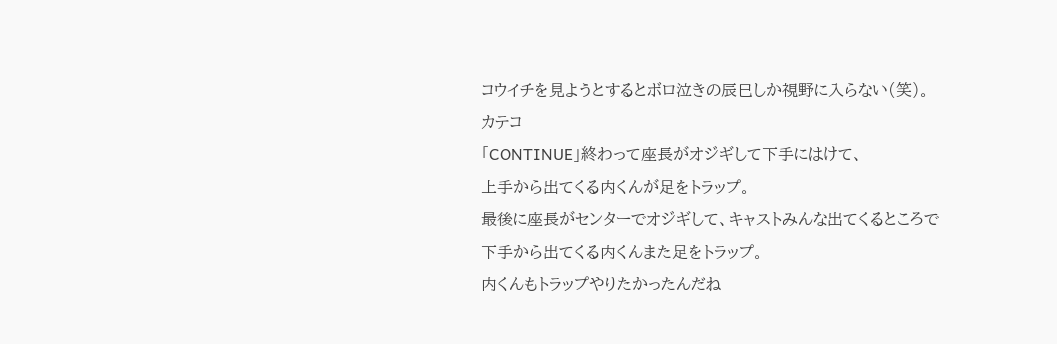コウイチを見ようとするとボロ泣きの辰巳しか視野に入らない(笑)。
カテコ
「CONTINUE」終わって座長がオジギして下手にはけて、
上手から出てくる内くんが足をトラップ。
最後に座長がセンターでオジギして、キャストみんな出てくるところで
下手から出てくる内くんまた足をトラップ。
内くんもトラップやりたかったんだね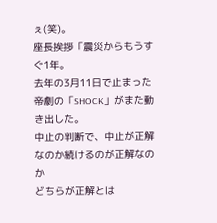ぇ(笑)。
座長挨拶「震災からもうすぐ1年。
去年の3月11日で止まった帝劇の「SHOCK」がまた動き出した。
中止の判断で、中止が正解なのか続けるのが正解なのか
どちらが正解とは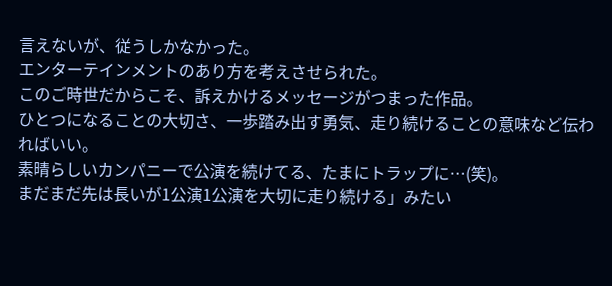言えないが、従うしかなかった。
エンターテインメントのあり方を考えさせられた。
このご時世だからこそ、訴えかけるメッセージがつまった作品。
ひとつになることの大切さ、一歩踏み出す勇気、走り続けることの意味など伝わればいい。
素晴らしいカンパニーで公演を続けてる、たまにトラップに…(笑)。
まだまだ先は長いが1公演1公演を大切に走り続ける」みたい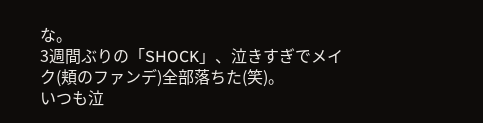な。
3週間ぶりの「SHOCK」、泣きすぎでメイク(頬のファンデ)全部落ちた(笑)。
いつも泣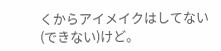くからアイメイクはしてない(できない)けど。